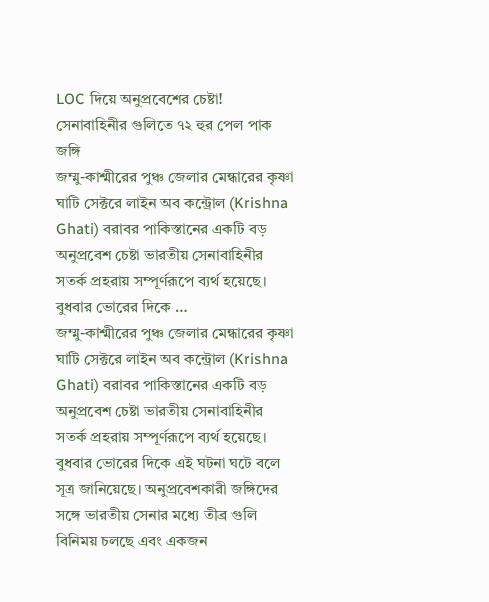LOC দিয়ে অনুপ্রবেশের চেষ্টা! সেনাবাহিনীর গুলিতে ৭২ হুর পেল পাক জঙ্গি
জম্মু-কাশ্মীরের পুঞ্চ জেলার মেন্ধারের কৃষ্ণা ঘাটি সেক্টরে লাইন অব কন্ট্রোল (Krishna Ghati) বরাবর পাকিস্তানের একটি বড় অনুপ্রবেশ চেষ্টা ভারতীয় সেনাবাহিনীর সতর্ক প্রহরায় সম্পূর্ণরূপে ব্যর্থ হয়েছে। বুধবার ভোরের দিকে …
জম্মু-কাশ্মীরের পুঞ্চ জেলার মেন্ধারের কৃষ্ণা ঘাটি সেক্টরে লাইন অব কন্ট্রোল (Krishna Ghati) বরাবর পাকিস্তানের একটি বড় অনুপ্রবেশ চেষ্টা ভারতীয় সেনাবাহিনীর সতর্ক প্রহরায় সম্পূর্ণরূপে ব্যর্থ হয়েছে। বুধবার ভোরের দিকে এই ঘটনা ঘটে বলে সূত্র জানিয়েছে। অনুপ্রবেশকারী জঙ্গিদের সঙ্গে ভারতীয় সেনার মধ্যে তীব্র গুলি বিনিময় চলছে এবং একজন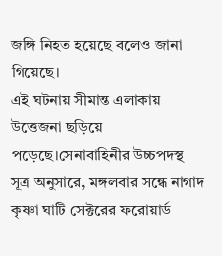জঙ্গি নিহত হয়েছে বলেও জানা গিয়েছে।
এই ঘটনায় সীমান্ত এলাকায় উত্তেজনা ছড়িয়ে পড়েছে।সেনাবাহিনীর উচ্চপদস্থ সূত্র অনুসারে, মঙ্গলবার সন্ধে নাগাদ কৃষ্ণা ঘাটি সেক্টরের ফরোয়ার্ড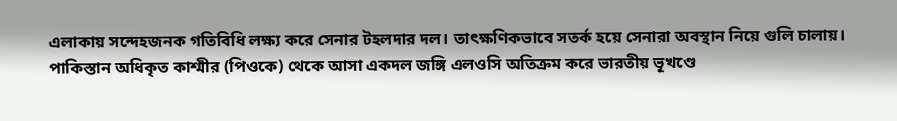এলাকায় সন্দেহজনক গতিবিধি লক্ষ্য করে সেনার টহলদার দল। তাৎক্ষণিকভাবে সতর্ক হয়ে সেনারা অবস্থান নিয়ে গুলি চালায়। পাকিস্তান অধিকৃত কাশ্মীর (পিওকে) থেকে আসা একদল জঙ্গি এলওসি অতিক্রম করে ভারতীয় ভূখণ্ডে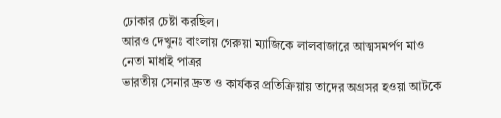ঢোকার চেষ্টা করছিল।
আরও দেখুনঃ বাংলায় গেরুয়া ম্যাজিকে লালবাজারে আত্মসমর্পণ মাও নেতা মাধাই পাত্রর
ভারতীয় সেনার দ্রুত ও কার্যকর প্রতিক্রিয়ায় তাদের অগ্রসর হওয়া আটকে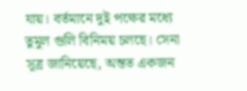যায়। বর্তমানে দুই পক্ষের মধ্যে তুমুল গুলি বিনিময় চলছে। সেনা সূত্র জানিয়েছে, অন্তত একজন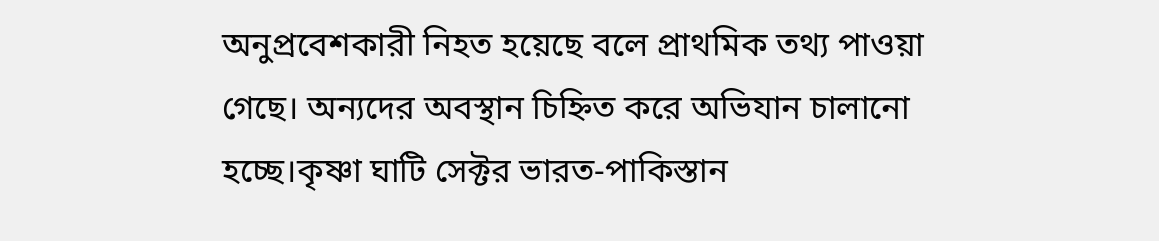অনুপ্রবেশকারী নিহত হয়েছে বলে প্রাথমিক তথ্য পাওয়া গেছে। অন্যদের অবস্থান চিহ্নিত করে অভিযান চালানো হচ্ছে।কৃষ্ণা ঘাটি সেক্টর ভারত-পাকিস্তান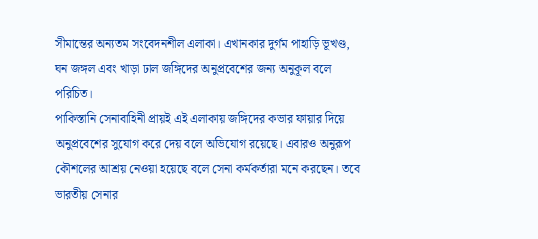সীমান্তের অন্যতম সংবেদনশীল এলাকা। এখানকার দুর্গম পাহাড়ি ভূখণ্ড, ঘন জঙ্গল এবং খাড়া ঢাল জঙ্গিদের অনুপ্রবেশের জন্য অনুকূল বলে পরিচিত।
পাকিস্তানি সেনাবাহিনী প্রায়ই এই এলাকায় জঙ্গিদের কভার ফায়ার দিয়ে অনুপ্রবেশের সুযোগ করে দেয় বলে অভিযোগ রয়েছে। এবারও অনুরূপ কৌশলের আশ্রয় নেওয়া হয়েছে বলে সেনা কর্মকর্তারা মনে করছেন। তবে ভারতীয় সেনার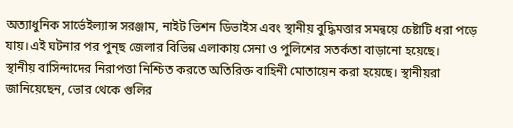অত্যাধুনিক সার্ভেইল্যান্স সরঞ্জাম, নাইট ভিশন ডিভাইস এবং স্থানীয় বুদ্ধিমত্তার সমন্বয়ে চেষ্টাটি ধরা পড়ে যায়।এই ঘটনার পর পুন্ছ জেলার বিভিন্ন এলাকায় সেনা ও পুলিশের সতর্কতা বাড়ানো হয়েছে।
স্থানীয় বাসিন্দাদের নিরাপত্তা নিশ্চিত করতে অতিরিক্ত বাহিনী মোতায়েন করা হয়েছে। স্থানীয়রা জানিয়েছেন, ভোর থেকে গুলির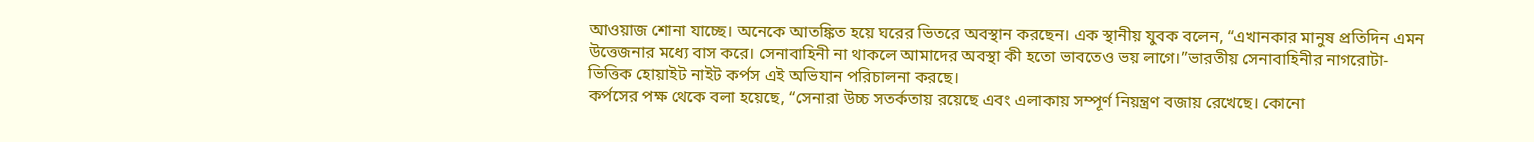আওয়াজ শোনা যাচ্ছে। অনেকে আতঙ্কিত হয়ে ঘরের ভিতরে অবস্থান করছেন। এক স্থানীয় যুবক বলেন, “এখানকার মানুষ প্রতিদিন এমন উত্তেজনার মধ্যে বাস করে। সেনাবাহিনী না থাকলে আমাদের অবস্থা কী হতো ভাবতেও ভয় লাগে।”ভারতীয় সেনাবাহিনীর নাগরোটা-ভিত্তিক হোয়াইট নাইট কর্পস এই অভিযান পরিচালনা করছে।
কর্পসের পক্ষ থেকে বলা হয়েছে, “সেনারা উচ্চ সতর্কতায় রয়েছে এবং এলাকায় সম্পূর্ণ নিয়ন্ত্রণ বজায় রেখেছে। কোনো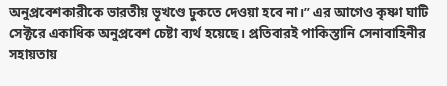অনুপ্রবেশকারীকে ভারতীয় ভূখণ্ডে ঢুকতে দেওয়া হবে না।” এর আগেও কৃষ্ণা ঘাটি সেক্টরে একাধিক অনুপ্রবেশ চেষ্টা ব্যর্থ হয়েছে। প্রতিবারই পাকিস্তানি সেনাবাহিনীর সহায়তায়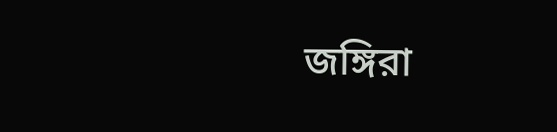জঙ্গিরা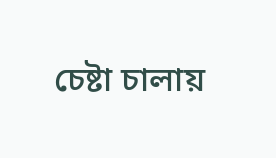চেষ্টা চালায়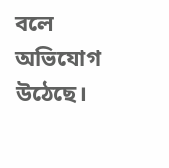বলে অভিযোগ উঠেছে।